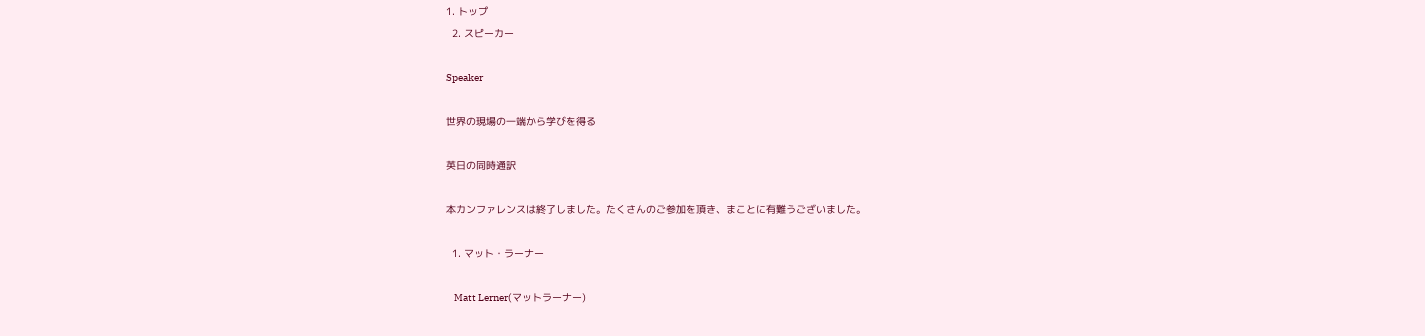1. トップ
  2. スピーカー

Speaker

世界の現場の一端から学びを得る

英日の同時通訳

本カンファレンスは終了しました。たくさんのご参加を頂き、まことに有難うございました。

  1. マット・ラーナー

    Matt Lerner(マットラーナー)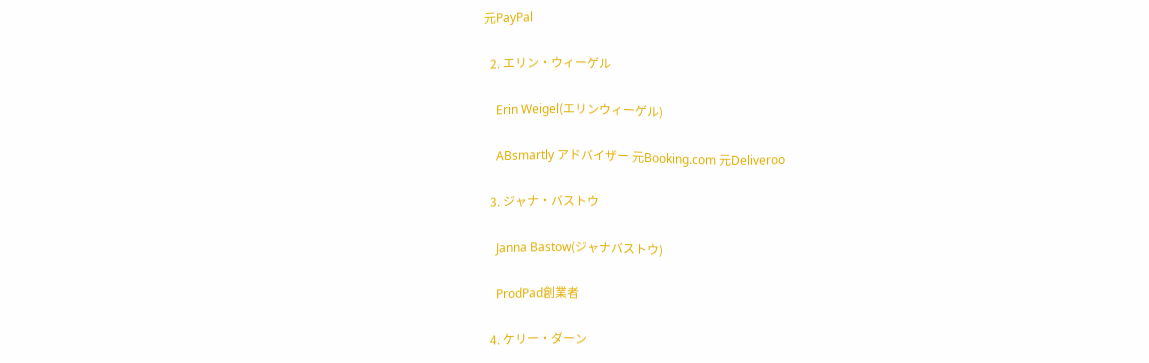元PayPal

  2. エリン・ウィーゲル

    Erin Weigel(エリンウィーゲル)

    ABsmartly アドバイザー 元Booking.com 元Deliveroo

  3. ジャナ・バストウ

    Janna Bastow(ジャナバストウ)

    ProdPad創業者

  4. ケリー・ダーン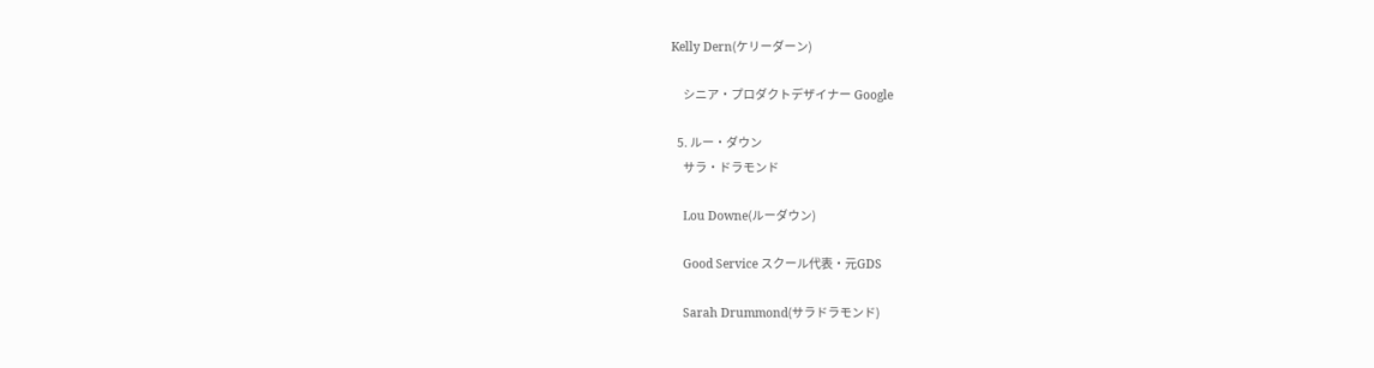Kelly Dern(ケリーダーン)

    シニア・プロダクトデザイナー Google

  5. ルー・ダウン
    サラ・ドラモンド

    Lou Downe(ルーダウン)

    Good Service スクール代表・元GDS

    Sarah Drummond(サラドラモンド)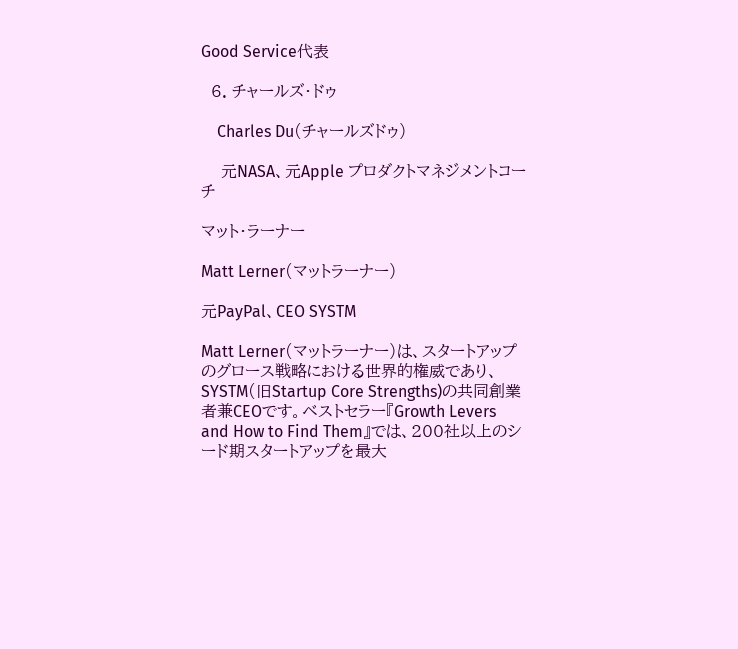Good Service代表

  6. チャールズ・ドゥ

    Charles Du(チャールズドゥ)

    元NASA、元Apple プロダクトマネジメントコーチ

マット・ラーナー

Matt Lerner(マットラーナー)

元PayPal、CEO SYSTM

Matt Lerner(マットラーナー)は、スタートアップのグロース戦略における世界的権威であり、SYSTM(旧Startup Core Strengths)の共同創業者兼CEOです。ベストセラー『Growth Levers and How to Find Them』では、200社以上のシード期スタートアップを最大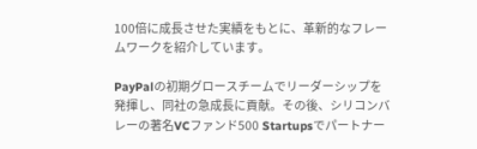100倍に成長させた実績をもとに、革新的なフレームワークを紹介しています。

PayPalの初期グロースチームでリーダーシップを発揮し、同社の急成長に貢献。その後、シリコンバレーの著名VCファンド500 Startupsでパートナー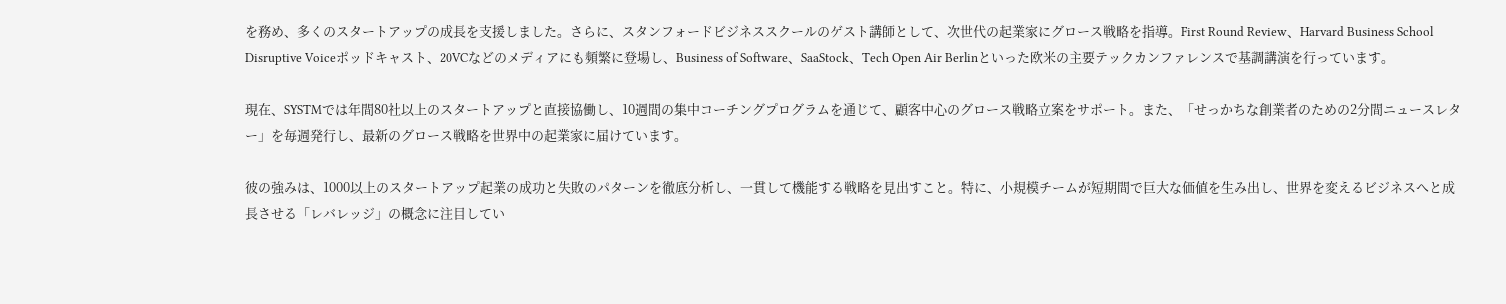を務め、多くのスタートアップの成長を支援しました。さらに、スタンフォードビジネススクールのゲスト講師として、次世代の起業家にグロース戦略を指導。First Round Review、Harvard Business School Disruptive Voiceポッドキャスト、20VCなどのメディアにも頻繁に登場し、Business of Software、SaaStock、Tech Open Air Berlinといった欧米の主要テックカンファレンスで基調講演を行っています。

現在、SYSTMでは年間80社以上のスタートアップと直接協働し、10週間の集中コーチングプログラムを通じて、顧客中心のグロース戦略立案をサポート。また、「せっかちな創業者のための2分間ニュースレター」を毎週発行し、最新のグロース戦略を世界中の起業家に届けています。

彼の強みは、1000以上のスタートアップ起業の成功と失敗のパターンを徹底分析し、一貫して機能する戦略を見出すこと。特に、小規模チームが短期間で巨大な価値を生み出し、世界を変えるビジネスへと成長させる「レバレッジ」の概念に注目してい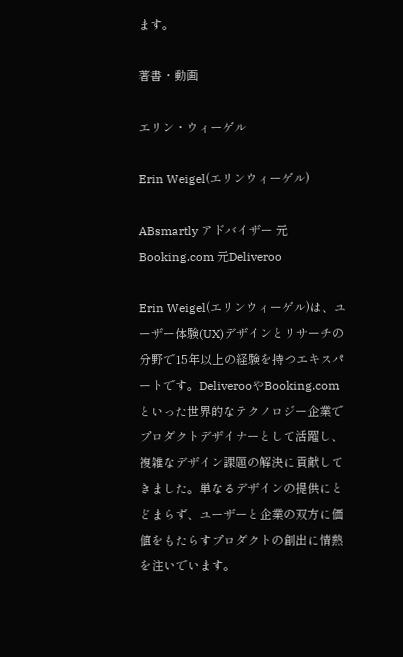ます。

著書・動画

エリン・ウィーゲル

Erin Weigel(エリンウィーゲル)

ABsmartly アドバイザー 元Booking.com 元Deliveroo

Erin Weigel(エリンウィーゲル)は、ユーザー体験(UX)デザインとリサーチの分野で15年以上の経験を持つエキスパートです。DeliverooやBooking.comといった世界的なテクノロジー企業でプロダクトデザイナーとして活躍し、複雑なデザイン課題の解決に貢献してきました。単なるデザインの提供にとどまらず、ユーザーと企業の双方に価値をもたらすプロダクトの創出に情熱を注いでいます。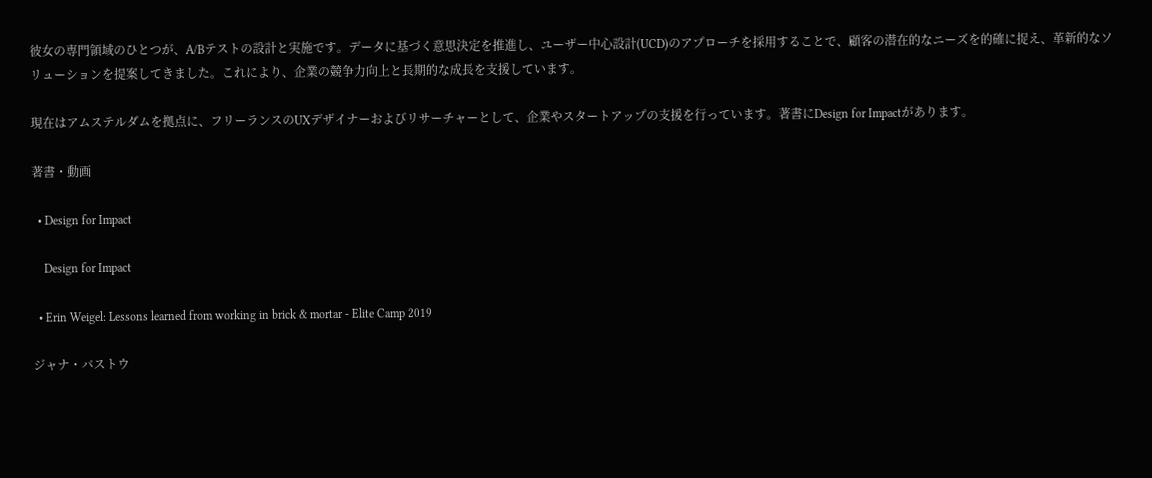彼女の専門領域のひとつが、A/Bテストの設計と実施です。データに基づく意思決定を推進し、ユーザー中心設計(UCD)のアプローチを採用することで、顧客の潜在的なニーズを的確に捉え、革新的なソリューションを提案してきました。これにより、企業の競争力向上と長期的な成長を支援しています。

現在はアムステルダムを拠点に、フリーランスのUXデザイナーおよびリサーチャーとして、企業やスタートアップの支援を行っています。著書にDesign for Impactがあります。

著書・動画

  • Design for Impact

    Design for Impact

  • Erin Weigel: Lessons learned from working in brick & mortar - Elite Camp 2019

ジャナ・バストウ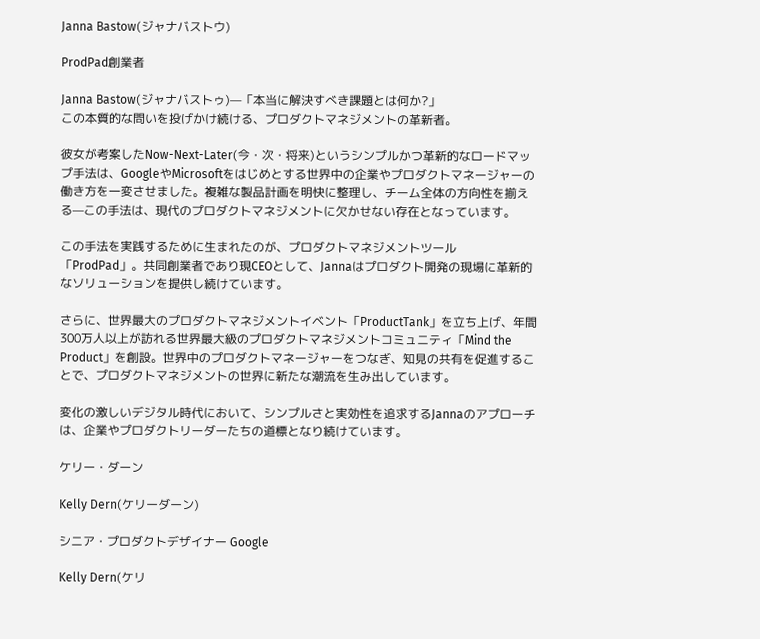Janna Bastow(ジャナバストウ)

ProdPad創業者

Janna Bastow(ジャナバストゥ)—「本当に解決すべき課題とは何か?」
この本質的な問いを投げかけ続ける、プロダクトマネジメントの革新者。

彼女が考案したNow-Next-Later(今・次・将来)というシンプルかつ革新的なロードマップ手法は、GoogleやMicrosoftをはじめとする世界中の企業やプロダクトマネージャーの働き方を一変させました。複雑な製品計画を明快に整理し、チーム全体の方向性を揃える—この手法は、現代のプロダクトマネジメントに欠かせない存在となっています。

この手法を実践するために生まれたのが、プロダクトマネジメントツール「ProdPad」。共同創業者であり現CEOとして、Jannaはプロダクト開発の現場に革新的なソリューションを提供し続けています。

さらに、世界最大のプロダクトマネジメントイベント「ProductTank」を立ち上げ、年間300万人以上が訪れる世界最大級のプロダクトマネジメントコミュニティ「Mind the Product」を創設。世界中のプロダクトマネージャーをつなぎ、知見の共有を促進することで、プロダクトマネジメントの世界に新たな潮流を生み出しています。

変化の激しいデジタル時代において、シンプルさと実効性を追求するJannaのアプローチは、企業やプロダクトリーダーたちの道標となり続けています。

ケリー・ダーン

Kelly Dern(ケリーダーン)

シニア・プロダクトデザイナー Google

Kelly Dern(ケリ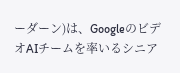ーダーン)は、GoogleのビデオAIチームを率いるシニア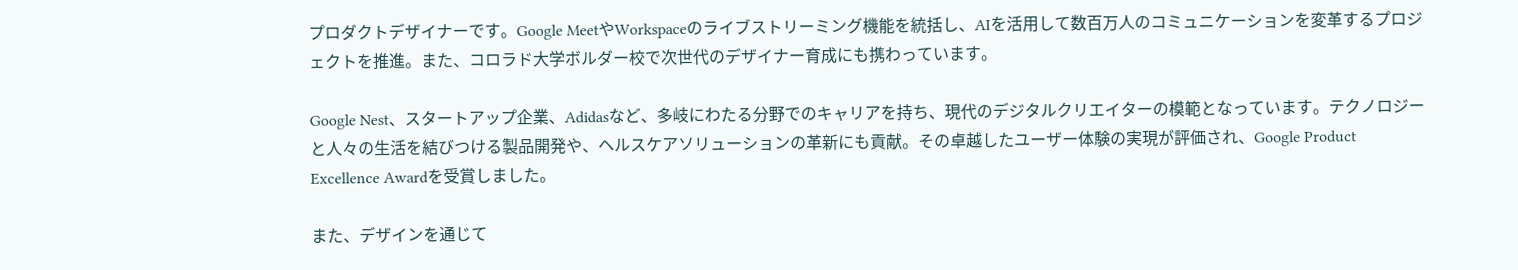プロダクトデザイナーです。Google MeetやWorkspaceのライブストリーミング機能を統括し、AIを活用して数百万人のコミュニケーションを変革するプロジェクトを推進。また、コロラド大学ボルダー校で次世代のデザイナー育成にも携わっています。

Google Nest、スタートアップ企業、Adidasなど、多岐にわたる分野でのキャリアを持ち、現代のデジタルクリエイターの模範となっています。テクノロジーと人々の生活を結びつける製品開発や、ヘルスケアソリューションの革新にも貢献。その卓越したユーザー体験の実現が評価され、Google Product Excellence Awardを受賞しました。

また、デザインを通じて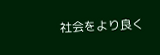社会をより良く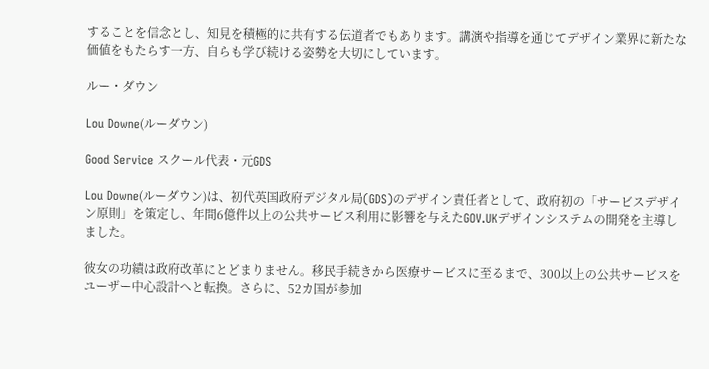することを信念とし、知見を積極的に共有する伝道者でもあります。講演や指導を通じてデザイン業界に新たな価値をもたらす一方、自らも学び続ける姿勢を大切にしています。

ルー・ダウン

Lou Downe(ルーダウン)

Good Service スクール代表・元GDS

Lou Downe(ルーダウン)は、初代英国政府デジタル局(GDS)のデザイン責任者として、政府初の「サービスデザイン原則」を策定し、年間6億件以上の公共サービス利用に影響を与えたGOV.UKデザインシステムの開発を主導しました。

彼女の功績は政府改革にとどまりません。移民手続きから医療サービスに至るまで、300以上の公共サービスをユーザー中心設計へと転換。さらに、52カ国が参加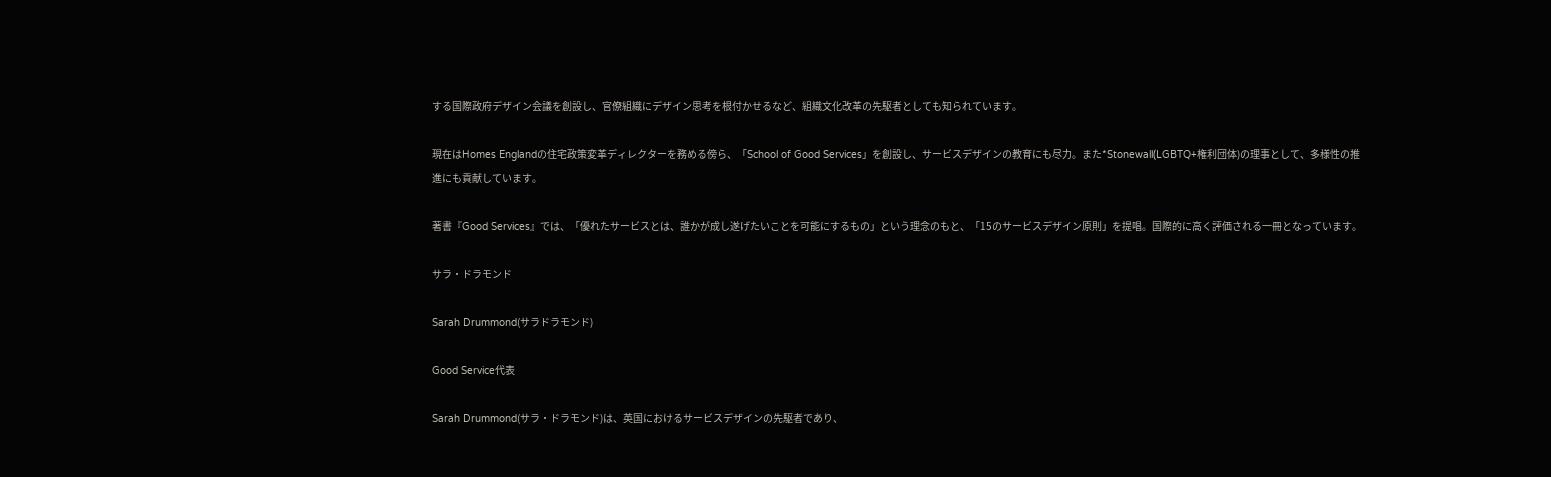する国際政府デザイン会議を創設し、官僚組織にデザイン思考を根付かせるなど、組織文化改革の先駆者としても知られています。

現在はHomes Englandの住宅政策変革ディレクターを務める傍ら、「School of Good Services」を創設し、サービスデザインの教育にも尽力。また*Stonewall(LGBTQ+権利団体)の理事として、多様性の推進にも貢献しています。

著書『Good Services』では、「優れたサービスとは、誰かが成し遂げたいことを可能にするもの」という理念のもと、「15のサービスデザイン原則」を提唱。国際的に高く評価される一冊となっています。

サラ・ドラモンド

Sarah Drummond(サラドラモンド)

Good Service代表

Sarah Drummond(サラ・ドラモンド)は、英国におけるサービスデザインの先駆者であり、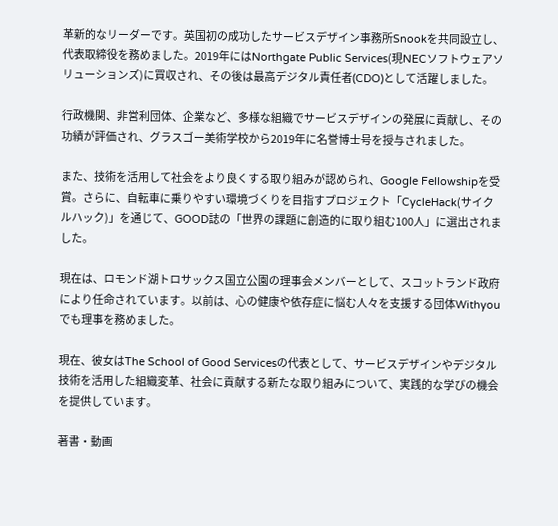革新的なリーダーです。英国初の成功したサービスデザイン事務所Snookを共同設立し、代表取締役を務めました。2019年にはNorthgate Public Services(現NECソフトウェアソリューションズ)に買収され、その後は最高デジタル責任者(CDO)として活躍しました。

行政機関、非営利団体、企業など、多様な組織でサービスデザインの発展に貢献し、その功績が評価され、グラスゴー美術学校から2019年に名誉博士号を授与されました。

また、技術を活用して社会をより良くする取り組みが認められ、Google Fellowshipを受賞。さらに、自転車に乗りやすい環境づくりを目指すプロジェクト「CycleHack(サイクルハック)」を通じて、GOOD誌の「世界の課題に創造的に取り組む100人」に選出されました。

現在は、ロモンド湖トロサックス国立公園の理事会メンバーとして、スコットランド政府により任命されています。以前は、心の健康や依存症に悩む人々を支援する団体Withyouでも理事を務めました。

現在、彼女はThe School of Good Servicesの代表として、サービスデザインやデジタル技術を活用した組織変革、社会に貢献する新たな取り組みについて、実践的な学びの機会を提供しています。

著書・動画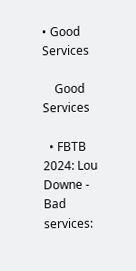• Good Services

    Good Services

  • FBTB 2024: Lou Downe - Bad services: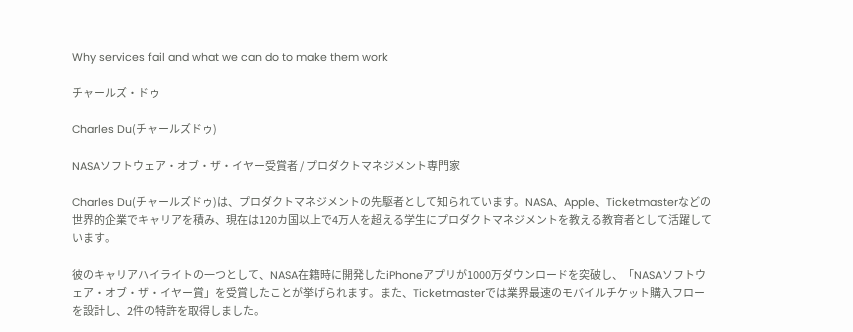Why services fail and what we can do to make them work

チャールズ・ドゥ

Charles Du(チャールズドゥ)

NASAソフトウェア・オブ・ザ・イヤー受賞者 / プロダクトマネジメント専門家

Charles Du(チャールズドゥ)は、プロダクトマネジメントの先駆者として知られています。NASA、Apple、Ticketmasterなどの世界的企業でキャリアを積み、現在は120カ国以上で4万人を超える学生にプロダクトマネジメントを教える教育者として活躍しています。

彼のキャリアハイライトの一つとして、NASA在籍時に開発したiPhoneアプリが1000万ダウンロードを突破し、「NASAソフトウェア・オブ・ザ・イヤー賞」を受賞したことが挙げられます。また、Ticketmasterでは業界最速のモバイルチケット購入フローを設計し、2件の特許を取得しました。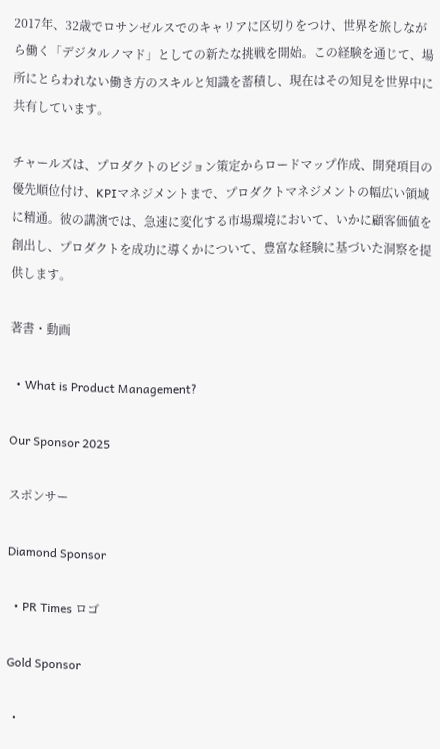2017年、32歳でロサンゼルスでのキャリアに区切りをつけ、世界を旅しながら働く「デジタルノマド」としての新たな挑戦を開始。この経験を通じて、場所にとらわれない働き方のスキルと知識を蓄積し、現在はその知見を世界中に共有しています。

チャールズは、プロダクトのビジョン策定からロードマップ作成、開発項目の優先順位付け、KPIマネジメントまで、プロダクトマネジメントの幅広い領域に精通。彼の講演では、急速に変化する市場環境において、いかに顧客価値を創出し、プロダクトを成功に導くかについて、豊富な経験に基づいた洞察を提供します。

著書・動画

  • What is Product Management?

Our Sponsor 2025

スポンサー

Diamond Sponsor

  • PR Times ロゴ

Gold Sponsor

  •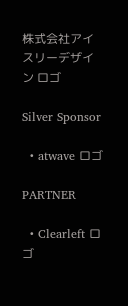株式会社アイスリーデザイン ロゴ

Silver Sponsor

  • atwave ロゴ

PARTNER

  • Clearleft ロゴ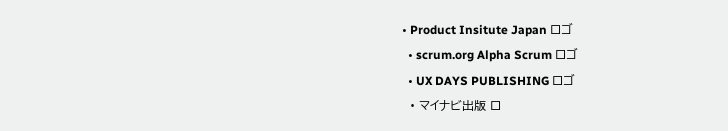• Product Insitute Japan ロゴ
  • scrum.org Alpha Scrum ロゴ
  • UX DAYS PUBLISHING ロゴ
  • マイナビ出版 ロ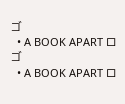ゴ
  • A BOOK APART ロゴ
  • A BOOK APART ロ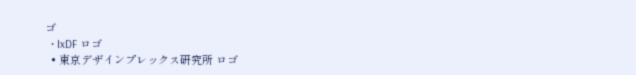ゴ
  • IxDF ロゴ
  • 東京デザインプレックス研究所 ロゴ